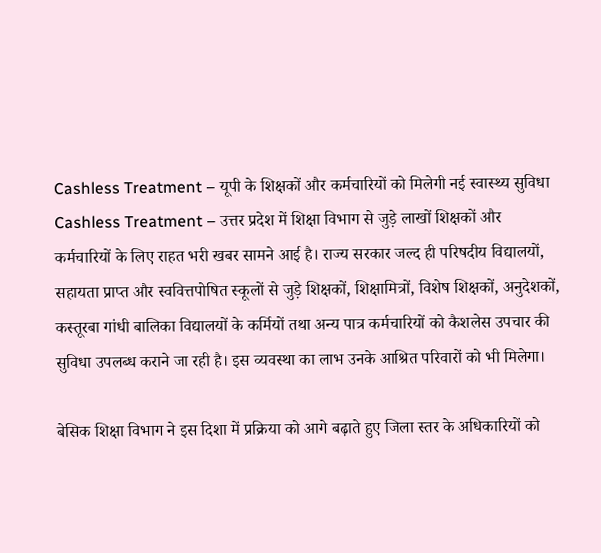Cashless Treatment – यूपी के शिक्षकों और कर्मचारियों को मिलेगी नई स्वास्थ्य सुविधा
Cashless Treatment – उत्तर प्रदेश में शिक्षा विभाग से जुड़े लाखों शिक्षकों और कर्मचारियों के लिए राहत भरी खबर सामने आई है। राज्य सरकार जल्द ही परिषदीय विद्यालयों, सहायता प्राप्त और स्ववित्तपोषित स्कूलों से जुड़े शिक्षकों, शिक्षामित्रों, विशेष शिक्षकों, अनुदेशकों, कस्तूरबा गांधी बालिका विद्यालयों के कर्मियों तथा अन्य पात्र कर्मचारियों को कैशलेस उपचार की सुविधा उपलब्ध कराने जा रही है। इस व्यवस्था का लाभ उनके आश्रित परिवारों को भी मिलेगा।

बेसिक शिक्षा विभाग ने इस दिशा में प्रक्रिया को आगे बढ़ाते हुए जिला स्तर के अधिकारियों को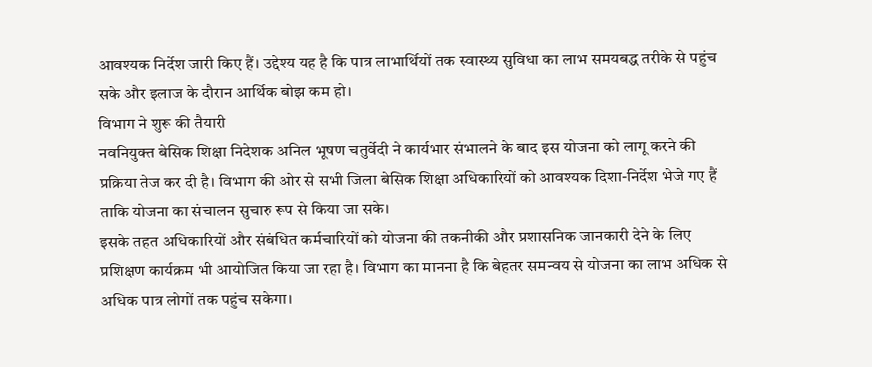आवश्यक निर्देश जारी किए हैं। उद्देश्य यह है कि पात्र लाभार्थियों तक स्वास्थ्य सुविधा का लाभ समयबद्ध तरीके से पहुंच सके और इलाज के दौरान आर्थिक बोझ कम हो।
विभाग ने शुरू की तैयारी
नवनियुक्त बेसिक शिक्षा निदेशक अनिल भूषण चतुर्वेदी ने कार्यभार संभालने के बाद इस योजना को लागू करने की प्रक्रिया तेज कर दी है। विभाग की ओर से सभी जिला बेसिक शिक्षा अधिकारियों को आवश्यक दिशा-निर्देश भेजे गए हैं ताकि योजना का संचालन सुचारु रूप से किया जा सके।
इसके तहत अधिकारियों और संबंधित कर्मचारियों को योजना की तकनीकी और प्रशासनिक जानकारी देने के लिए प्रशिक्षण कार्यक्रम भी आयोजित किया जा रहा है। विभाग का मानना है कि बेहतर समन्वय से योजना का लाभ अधिक से अधिक पात्र लोगों तक पहुंच सकेगा।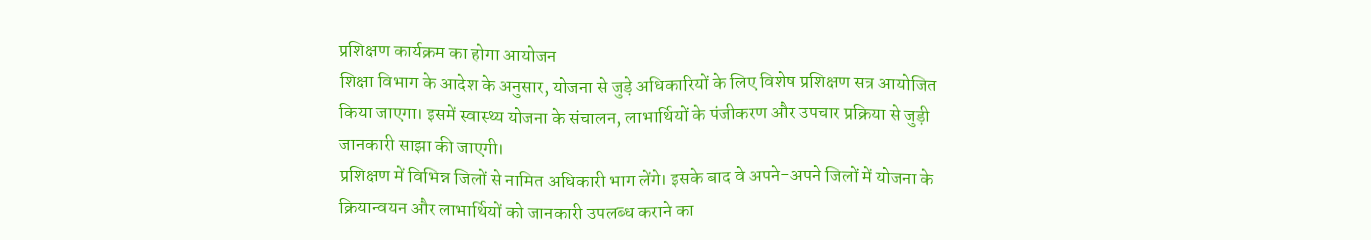प्रशिक्षण कार्यक्रम का होगा आयोजन
शिक्षा विभाग के आदेश के अनुसार, योजना से जुड़े अधिकारियों के लिए विशेष प्रशिक्षण सत्र आयोजित किया जाएगा। इसमें स्वास्थ्य योजना के संचालन, लाभार्थियों के पंजीकरण और उपचार प्रक्रिया से जुड़ी जानकारी साझा की जाएगी।
प्रशिक्षण में विभिन्न जिलों से नामित अधिकारी भाग लेंगे। इसके बाद वे अपने-अपने जिलों में योजना के क्रियान्वयन और लाभार्थियों को जानकारी उपलब्ध कराने का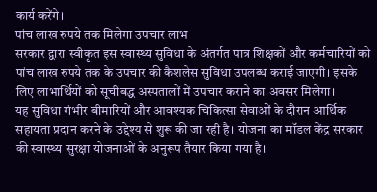कार्य करेंगे।
पांच लाख रुपये तक मिलेगा उपचार लाभ
सरकार द्वारा स्वीकृत इस स्वास्थ्य सुविधा के अंतर्गत पात्र शिक्षकों और कर्मचारियों को पांच लाख रुपये तक के उपचार की कैशलेस सुविधा उपलब्ध कराई जाएगी। इसके लिए लाभार्थियों को सूचीबद्ध अस्पतालों में उपचार कराने का अवसर मिलेगा।
यह सुविधा गंभीर बीमारियों और आवश्यक चिकित्सा सेवाओं के दौरान आर्थिक सहायता प्रदान करने के उद्देश्य से शुरू की जा रही है। योजना का मॉडल केंद्र सरकार की स्वास्थ्य सुरक्षा योजनाओं के अनुरूप तैयार किया गया है।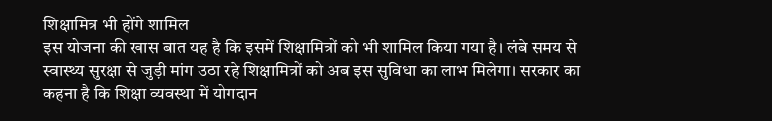शिक्षामित्र भी होंगे शामिल
इस योजना की खास बात यह है कि इसमें शिक्षामित्रों को भी शामिल किया गया है। लंबे समय से स्वास्थ्य सुरक्षा से जुड़ी मांग उठा रहे शिक्षामित्रों को अब इस सुविधा का लाभ मिलेगा। सरकार का कहना है कि शिक्षा व्यवस्था में योगदान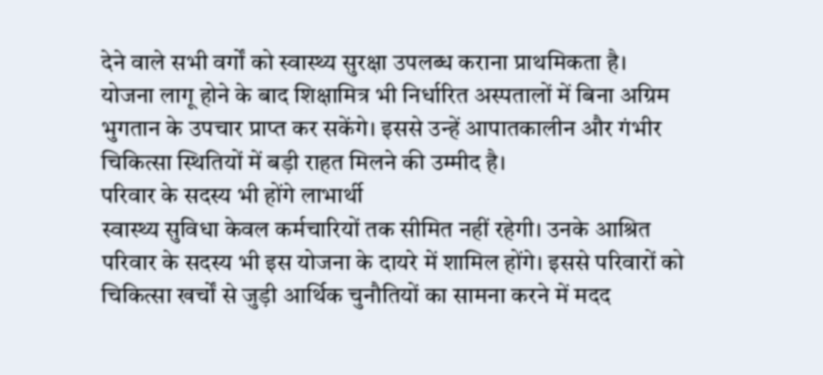देने वाले सभी वर्गों को स्वास्थ्य सुरक्षा उपलब्ध कराना प्राथमिकता है।
योजना लागू होने के बाद शिक्षामित्र भी निर्धारित अस्पतालों में बिना अग्रिम भुगतान के उपचार प्राप्त कर सकेंगे। इससे उन्हें आपातकालीन और गंभीर चिकित्सा स्थितियों में बड़ी राहत मिलने की उम्मीद है।
परिवार के सदस्य भी होंगे लाभार्थी
स्वास्थ्य सुविधा केवल कर्मचारियों तक सीमित नहीं रहेगी। उनके आश्रित परिवार के सदस्य भी इस योजना के दायरे में शामिल होंगे। इससे परिवारों को चिकित्सा खर्चों से जुड़ी आर्थिक चुनौतियों का सामना करने में मदद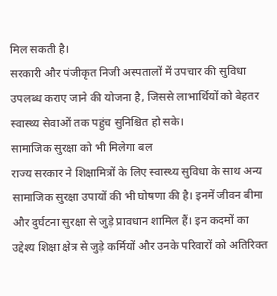मिल सकती है।
सरकारी और पंजीकृत निजी अस्पतालों में उपचार की सुविधा उपलब्ध कराए जाने की योजना है, जिससे लाभार्थियों को बेहतर स्वास्थ्य सेवाओं तक पहुंच सुनिश्चित हो सके।
सामाजिक सुरक्षा को भी मिलेगा बल
राज्य सरकार ने शिक्षामित्रों के लिए स्वास्थ्य सुविधा के साथ अन्य सामाजिक सुरक्षा उपायों की भी घोषणा की है। इनमें जीवन बीमा और दुर्घटना सुरक्षा से जुड़े प्रावधान शामिल हैं। इन कदमों का उद्देश्य शिक्षा क्षेत्र से जुड़े कर्मियों और उनके परिवारों को अतिरिक्त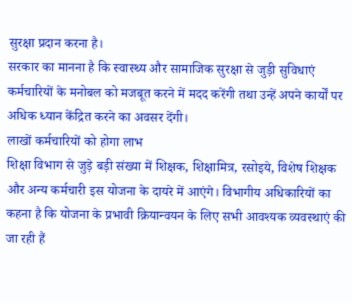सुरक्षा प्रदान करना है।
सरकार का मानना है कि स्वास्थ्य और सामाजिक सुरक्षा से जुड़ी सुविधाएं कर्मचारियों के मनोबल को मजबूत करने में मदद करेंगी तथा उन्हें अपने कार्यों पर अधिक ध्यान केंद्रित करने का अवसर देंगी।
लाखों कर्मचारियों को होगा लाभ
शिक्षा विभाग से जुड़े बड़ी संख्या में शिक्षक, शिक्षामित्र, रसोइये, विशेष शिक्षक और अन्य कर्मचारी इस योजना के दायरे में आएंगे। विभागीय अधिकारियों का कहना है कि योजना के प्रभावी क्रियान्वयन के लिए सभी आवश्यक व्यवस्थाएं की जा रही हैं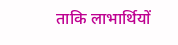ताकि लाभार्थियों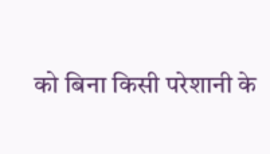को बिना किसी परेशानी के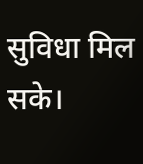सुविधा मिल सके।